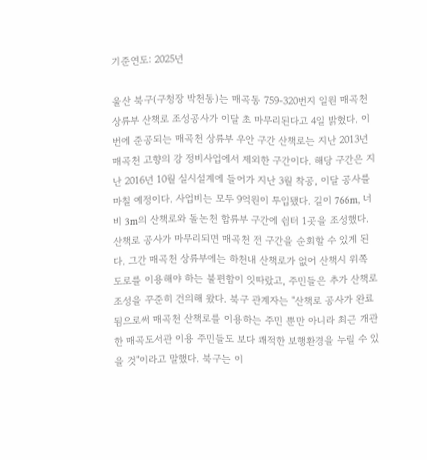기준연도: 2025년

울산 북구(구청장 박천동)는 매곡동 759-320번지 일원 매곡천 상류부 산책로 조성공사가 이달 초 마무리된다고 4일 밝혔다. 이번에 준공되는 매곡천 상류부 우안 구간 산책로는 지난 2013년 매곡천 고향의 강 정비사업에서 제외한 구간이다. 해당 구간은 지난 2016년 10월 실시설계에 들어가 지난 3월 착공, 이달 공사를 마칠 예정이다. 사업비는 모두 9억원이 투입됐다. 길이 766m, 너비 3m의 산책로와 돌논천 합류부 구간에 쉼터 1곳을 조성했다. 산책로 공사가 마무리되면 매곡천 전 구간을 순회할 수 있게 된다. 그간 매곡천 상류부에는 하천내 산책로가 없어 산책시 위쪽 도로를 이용해야 하는 불편함이 잇따랐고, 주민들은 추가 산책로 조성을 꾸준히 건의해 왔다. 북구 관계자는 "산책로 공사가 완료됨으로써 매곡천 산책로를 이용하는 주민 뿐만 아니라 최근 개관한 매곡도서관 이용 주민들도 보다 쾌적한 보행환경을 누릴 수 있을 것"이라고 말했다. 북구는 이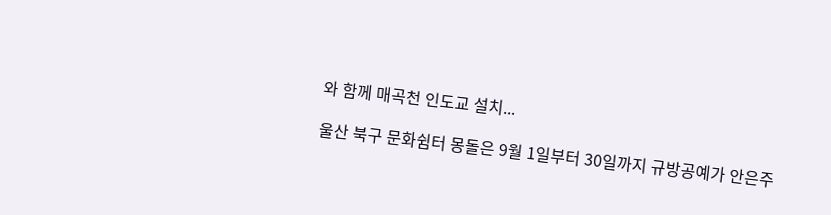와 함께 매곡천 인도교 설치...

울산 북구 문화쉼터 몽돌은 9월 1일부터 30일까지 규방공예가 안은주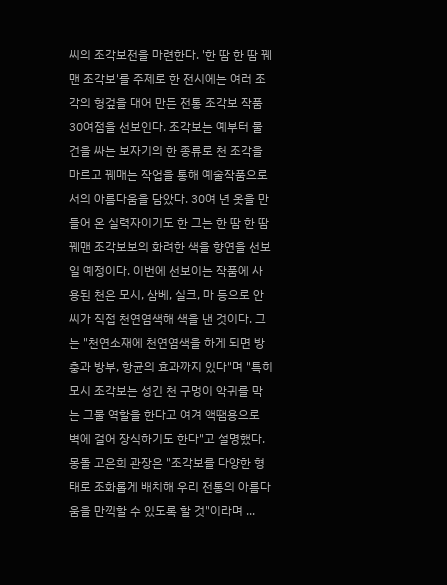씨의 조각보전을 마련한다. '한 땀 한 땀 꿰맨 조각보'를 주제로 한 전시에는 여러 조각의 헝겊을 대어 만든 전통 조각보 작품 30여점을 선보인다. 조각보는 예부터 물건을 싸는 보자기의 한 종류로 천 조각을 마르고 꿰매는 작업을 통해 예술작품으로서의 아름다움을 담았다. 30여 년 옷을 만들어 온 실력자이기도 한 그는 한 땀 한 땀 꿰맨 조각보보의 화려한 색을 향연을 선보일 예정이다. 이번에 선보이는 작품에 사용된 천은 모시, 삼베, 실크, 마 등으로 안 씨가 직접 천연염색해 색을 낸 것이다. 그는 "천연소재에 천연염색을 하게 되면 방충과 방부, 항균의 효과까지 있다"며 "특히 모시 조각보는 성긴 천 구멍이 악귀를 막는 그물 역할을 한다고 여겨 액땜용으로 벽에 걸어 장식하기도 한다"고 설명했다. 몽돌 고은희 관장은 "조각보를 다양한 형태로 조화롭게 배치해 우리 전통의 아름다움을 만끽할 수 있도록 할 것"이라며 ...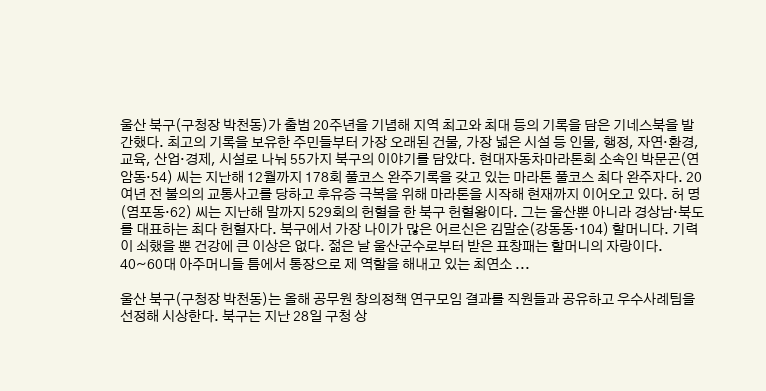울산 북구(구청장 박천동)가 출범 20주년을 기념해 지역 최고와 최대 등의 기록을 담은 기네스북을 발간했다. 최고의 기록을 보유한 주민들부터 가장 오래된 건물, 가장 넓은 시설 등 인물, 행정, 자연·환경, 교육, 산업·경제, 시설로 나눠 55가지 북구의 이야기를 담았다. 현대자동차마라톤회 소속인 박문곤(연암동·54) 씨는 지난해 12월까지 178회 풀코스 완주기록을 갖고 있는 마라톤 풀코스 최다 완주자다. 20여년 전 불의의 교통사고를 당하고 후유증 극복을 위해 마라톤을 시작해 현재까지 이어오고 있다. 허 명(염포동·62) 씨는 지난해 말까지 529회의 헌혈을 한 북구 헌혈왕이다. 그는 울산뿐 아니라 경상남·북도를 대표하는 최다 헌혈자다. 북구에서 가장 나이가 많은 어르신은 김말순(강동동·104) 할머니다. 기력이 쇠했을 뿐 건강에 큰 이상은 없다. 젊은 날 울산군수로부터 받은 표창패는 할머니의 자랑이다. 40~60대 아주머니들 틈에서 통장으로 제 역할을 해내고 있는 최연소 ...

울산 북구(구청장 박천동)는 올해 공무원 창의정책 연구모임 결과를 직원들과 공유하고 우수사례팀을 선정해 시상한다. 북구는 지난 28일 구청 상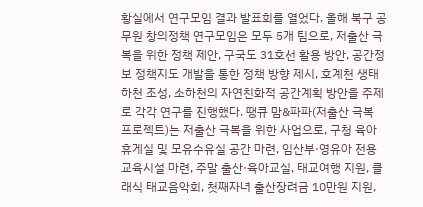황실에서 연구모임 결과 발표회를 열었다. 올해 북구 공무원 창의정책 연구모임은 모두 5개 팀으로, 저출산 극복을 위한 정책 제안, 구국도 31호선 활용 방안, 공간정보 정책지도 개발을 통한 정책 방향 제시, 호계천 생태하천 조성, 소하천의 자연친화적 공간계획 방안을 주제로 각각 연구를 진행했다. 땡큐 맘&파파(저출산 극복 프로젝트)는 저출산 극복을 위한 사업으로, 구청 육아휴게실 및 모유수유실 공간 마련, 임산부·영유아 전용 교육시설 마련, 주말 출산·육아교실, 태교여행 지원, 클래식 태교음악회, 첫째자녀 출산장려금 10만원 지원,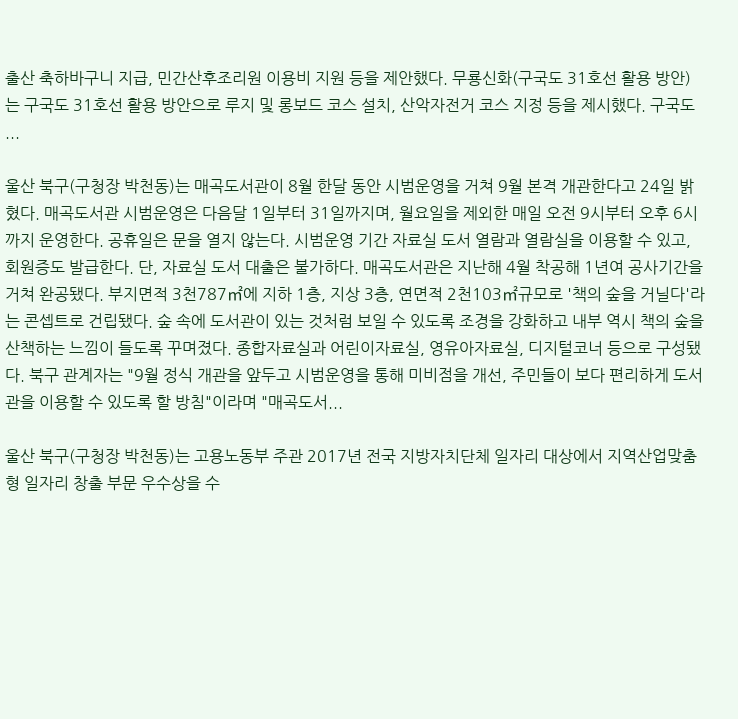출산 축하바구니 지급, 민간산후조리원 이용비 지원 등을 제안했다. 무룡신화(구국도 31호선 활용 방안)는 구국도 31호선 활용 방안으로 루지 및 롱보드 코스 설치, 산악자전거 코스 지정 등을 제시했다. 구국도 ...

울산 북구(구청장 박천동)는 매곡도서관이 8월 한달 동안 시범운영을 거쳐 9월 본격 개관한다고 24일 밝혔다. 매곡도서관 시범운영은 다음달 1일부터 31일까지며, 월요일을 제외한 매일 오전 9시부터 오후 6시까지 운영한다. 공휴일은 문을 열지 않는다. 시범운영 기간 자료실 도서 열람과 열람실을 이용할 수 있고, 회원증도 발급한다. 단, 자료실 도서 대출은 불가하다. 매곡도서관은 지난해 4월 착공해 1년여 공사기간을 거쳐 완공됐다. 부지면적 3천787㎡에 지하 1층, 지상 3층, 연면적 2천103㎡규모로 '책의 숲을 거닐다'라는 콘셉트로 건립됐다. 숲 속에 도서관이 있는 것처럼 보일 수 있도록 조경을 강화하고 내부 역시 책의 숲을 산책하는 느낌이 들도록 꾸며졌다. 종합자료실과 어린이자료실, 영유아자료실, 디지털코너 등으로 구성됐다. 북구 관계자는 "9월 정식 개관을 앞두고 시범운영을 통해 미비점을 개선, 주민들이 보다 편리하게 도서관을 이용할 수 있도록 할 방침"이라며 "매곡도서...

울산 북구(구청장 박천동)는 고용노동부 주관 2017년 전국 지방자치단체 일자리 대상에서 지역산업맞춤형 일자리 창출 부문 우수상을 수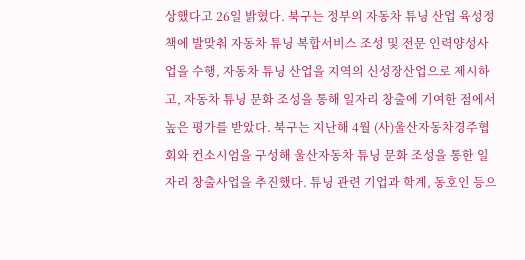상했다고 26일 밝혔다. 북구는 정부의 자동차 튜닝 산업 육성정책에 발맞춰 자동차 튜닝 복합서비스 조성 및 전문 인력양성사업을 수행, 자동차 튜닝 산업을 지역의 신성장산업으로 제시하고, 자동차 튜닝 문화 조성을 통해 일자리 창출에 기여한 점에서 높은 평가를 받았다. 북구는 지난해 4월 (사)울산자동차경주협회와 컨소시엄을 구성해 울산자동차 튜닝 문화 조성을 통한 일자리 창출사업을 추진했다. 튜닝 관련 기업과 학계, 동호인 등으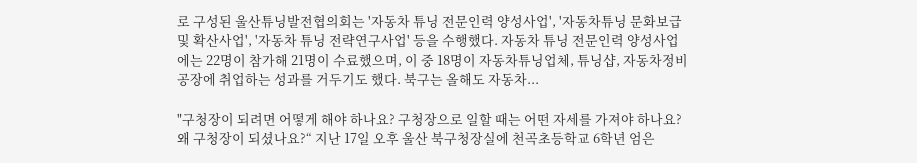로 구성된 울산튜닝발전협의회는 '자동차 튜닝 전문인력 양성사업', '자동차튜닝 문화보급 및 확산사업', '자동차 튜닝 전략연구사업' 등을 수행했다. 자동차 튜닝 전문인력 양성사업에는 22명이 참가해 21명이 수료했으며, 이 중 18명이 자동차튜닝업체, 튜닝샵, 자동차정비공장에 취업하는 성과를 거두기도 했다. 북구는 올해도 자동차...

"구청장이 되려면 어떻게 해야 하나요? 구청장으로 일할 때는 어떤 자세를 가져야 하나요? 왜 구청장이 되셨나요?“ 지난 17일 오후 울산 북구청장실에 천곡초등학교 6학년 엄은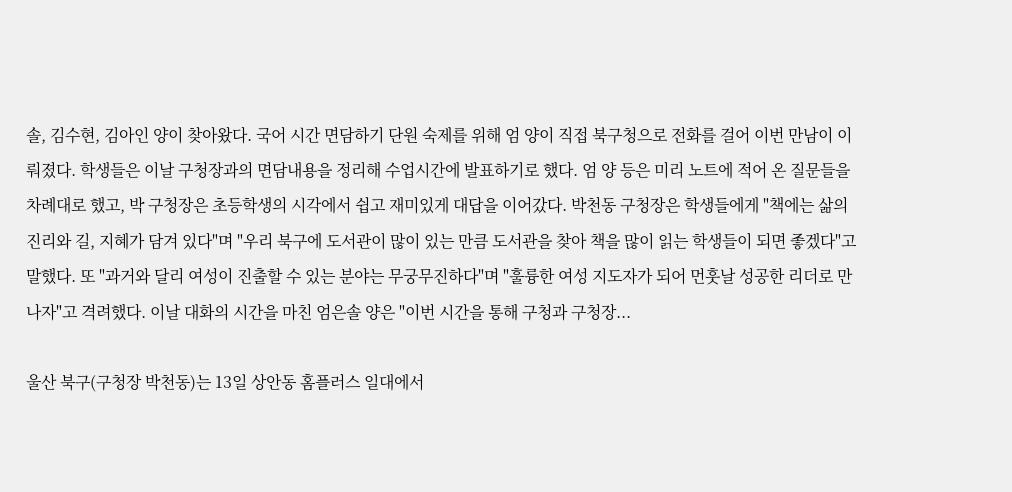솔, 김수현, 김아인 양이 찾아왔다. 국어 시간 면담하기 단원 숙제를 위해 엄 양이 직접 북구청으로 전화를 걸어 이번 만남이 이뤄졌다. 학생들은 이날 구청장과의 면담내용을 정리해 수업시간에 발표하기로 했다. 엄 양 등은 미리 노트에 적어 온 질문들을 차례대로 했고, 박 구청장은 초등학생의 시각에서 쉽고 재미있게 대답을 이어갔다. 박천동 구청장은 학생들에게 "책에는 삶의 진리와 길, 지혜가 담겨 있다"며 "우리 북구에 도서관이 많이 있는 만큼 도서관을 찾아 책을 많이 읽는 학생들이 되면 좋겠다"고 말했다. 또 "과거와 달리 여성이 진출할 수 있는 분야는 무궁무진하다"며 "훌륭한 여성 지도자가 되어 먼훗날 성공한 리더로 만나자"고 격려했다. 이날 대화의 시간을 마친 엄은솔 양은 "이번 시간을 통해 구청과 구청장...

울산 북구(구청장 박천동)는 13일 상안동 홈플러스 일대에서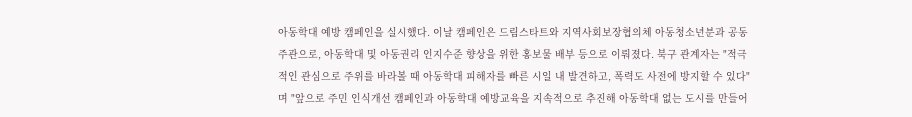아동학대 예방 캠페인을 실시했다. 이날 캠페인은 드림스타트와 지역사회보장협의체 아동청소년분과 공동 주관으로, 아동학대 및 아동권리 인지수준 향상을 위한 홍보물 배부 등으로 이뤄졌다. 북구 관계자는 "적극적인 관심으로 주위를 바라볼 때 아동학대 피해자를 빠른 시일 내 발견하고, 폭력도 사전에 방지할 수 있다"며 "앞으로 주민 인식개선 캠페인과 아동학대 예방교육을 지속적으로 추진해 아동학대 없는 도시를 만들어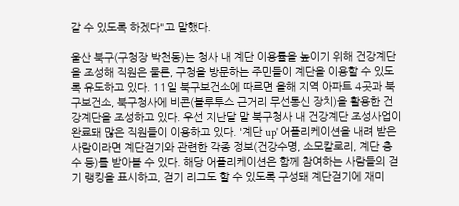갈 수 있도록 하겠다"고 말했다.

울산 북구(구청장 박천동)는 청사 내 계단 이용률을 높이기 위해 건강계단을 조성해 직원은 물론, 구청을 방문하는 주민들이 계단을 이용할 수 있도록 유도하고 있다. 11일 북구보건소에 따르면 올해 지역 아파트 4곳과 북구보건소, 북구청사에 비콘(블루투스 근거리 무선통신 장치)을 활용한 건강계단을 조성하고 있다. 우선 지난달 말 북구청사 내 건강계단 조성사업이 완료돼 많은 직원들이 이용하고 있다. '계단 up' 어플리케이션을 내려 받은 사람이라면 계단걷기와 관련한 각종 정보(건강수명, 소모칼로리, 계단 층수 등)를 받아볼 수 있다. 해당 어플리케이션은 함께 참여하는 사람들의 걷기 랭킹을 표시하고, 걷기 리그도 할 수 있도록 구성돼 계단걷기에 재미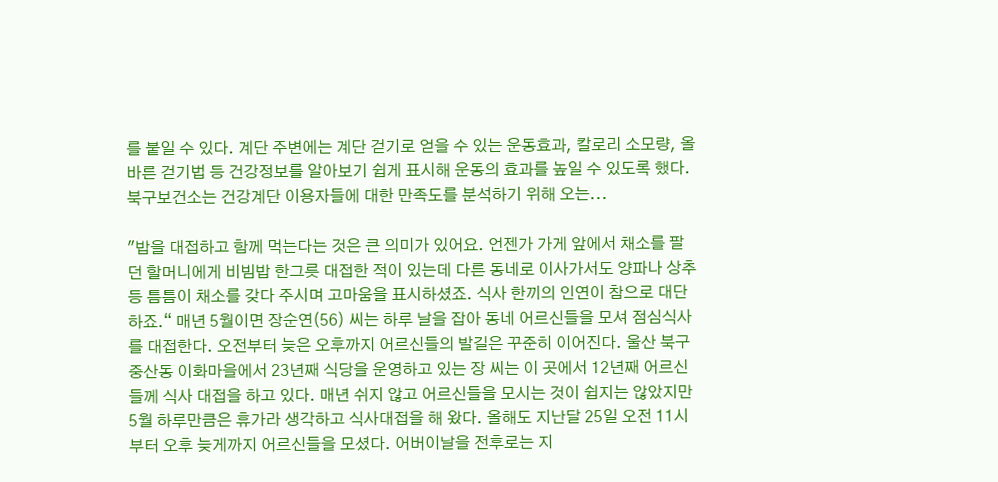를 붙일 수 있다. 계단 주변에는 계단 걷기로 얻을 수 있는 운동효과, 칼로리 소모량, 올바른 걷기법 등 건강정보를 알아보기 쉽게 표시해 운동의 효과를 높일 수 있도록 했다. 북구보건소는 건강계단 이용자들에 대한 만족도를 분석하기 위해 오는...

"밥을 대접하고 함께 먹는다는 것은 큰 의미가 있어요. 언젠가 가게 앞에서 채소를 팔던 할머니에게 비빔밥 한그릇 대접한 적이 있는데 다른 동네로 이사가서도 양파나 상추 등 틈틈이 채소를 갖다 주시며 고마움을 표시하셨죠. 식사 한끼의 인연이 참으로 대단하죠.“ 매년 5월이면 장순연(56) 씨는 하루 날을 잡아 동네 어르신들을 모셔 점심식사를 대접한다. 오전부터 늦은 오후까지 어르신들의 발길은 꾸준히 이어진다. 울산 북구 중산동 이화마을에서 23년째 식당을 운영하고 있는 장 씨는 이 곳에서 12년째 어르신들께 식사 대접을 하고 있다. 매년 쉬지 않고 어르신들을 모시는 것이 쉽지는 않았지만 5월 하루만큼은 휴가라 생각하고 식사대접을 해 왔다. 올해도 지난달 25일 오전 11시부터 오후 늦게까지 어르신들을 모셨다. 어버이날을 전후로는 지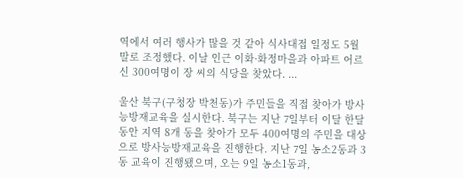역에서 여러 행사가 많을 것 같아 식사대접 일정도 5월 말로 조정했다. 이날 인근 이화·화정마을과 아파트 어르신 300여명이 장 씨의 식당을 찾았다. ...

울산 북구(구청장 박천동)가 주민들을 직접 찾아가 방사능방재교육을 실시한다. 북구는 지난 7일부터 이달 한달 동안 지역 8개 동을 찾아가 모두 400여명의 주민을 대상으로 방사능방재교육을 진행한다. 지난 7일 농소2동과 3동 교육이 진행됐으며, 오는 9일 농소1동과,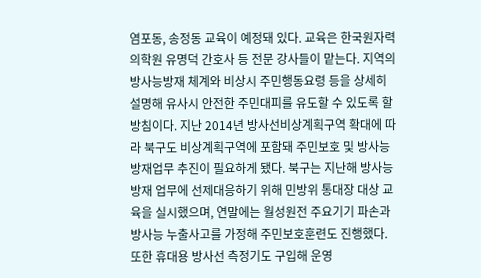염포동, 송정동 교육이 예정돼 있다. 교육은 한국원자력의학원 유명덕 간호사 등 전문 강사들이 맡는다. 지역의 방사능방재 체계와 비상시 주민행동요령 등을 상세히 설명해 유사시 안전한 주민대피를 유도할 수 있도록 할 방침이다. 지난 2014년 방사선비상계획구역 확대에 따라 북구도 비상계획구역에 포함돼 주민보호 및 방사능 방재업무 추진이 필요하게 됐다. 북구는 지난해 방사능방재 업무에 선제대응하기 위해 민방위 통대장 대상 교육을 실시했으며, 연말에는 월성원전 주요기기 파손과 방사능 누출사고를 가정해 주민보호훈련도 진행했다. 또한 휴대용 방사선 측정기도 구입해 운영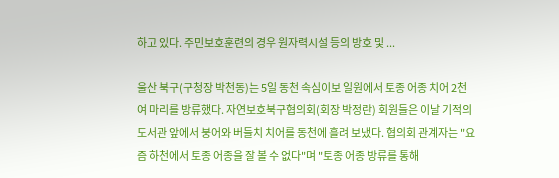하고 있다. 주민보호훈련의 경우 원자력시설 등의 방호 및 ...

울산 북구(구청장 박천동)는 5일 동천 속심이보 일원에서 토종 어종 치어 2천여 마리를 방류했다. 자연보호북구협의회(회장 박정란) 회원들은 이날 기적의도서관 앞에서 붕어와 버들치 치어를 동천에 흘려 보냈다. 협의회 관계자는 "요즘 하천에서 토종 어종을 잘 볼 수 없다"며 "토종 어종 방류를 통해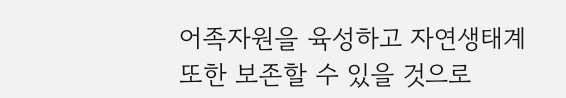어족자원을 육성하고 자연생태계 또한 보존할 수 있을 것으로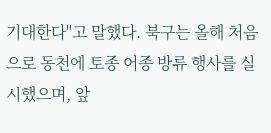기대한다"고 말했다. 북구는 올해 처음으로 동천에 토종 어종 방류 행사를 실시했으며, 앞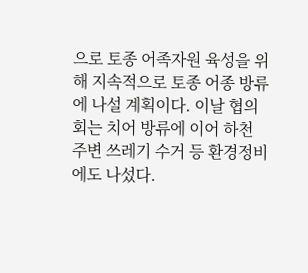으로 토종 어족자원 육성을 위해 지속적으로 토종 어종 방류에 나설 계획이다. 이날 협의회는 치어 방류에 이어 하천 주변 쓰레기 수거 등 환경정비에도 나섰다.